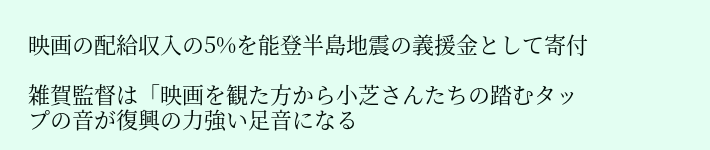映画の配給収入の5%を能登半島地震の義援金として寄付

雑賀監督は「映画を観た方から小芝さんたちの踏むタップの音が復興の力強い足音になる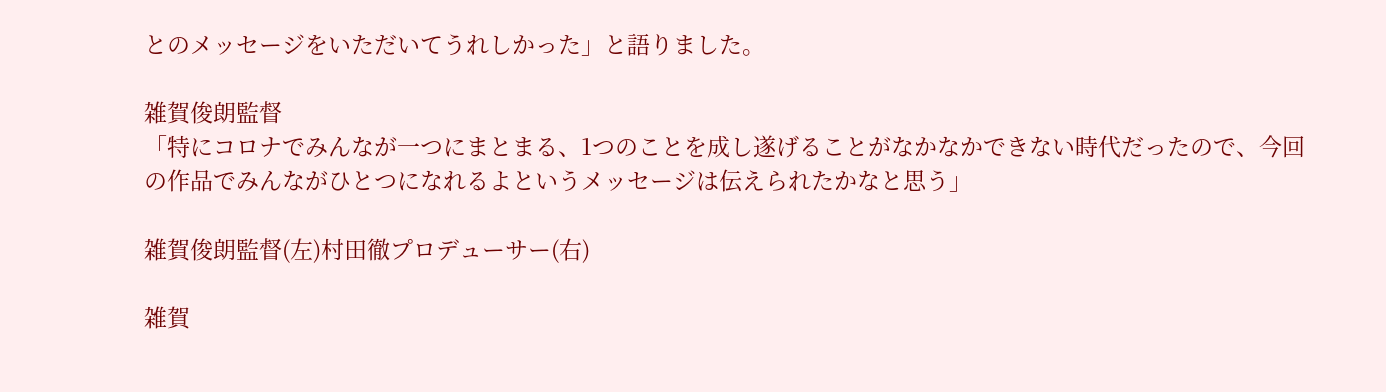とのメッセージをいただいてうれしかった」と語りました。

雑賀俊朗監督
「特にコロナでみんなが一つにまとまる、1つのことを成し遂げることがなかなかできない時代だったので、今回の作品でみんながひとつになれるよというメッセージは伝えられたかなと思う」

雑賀俊朗監督(左)村田徹プロデューサー(右)

雑賀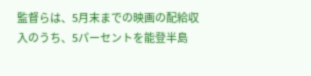監督らは、5月末までの映画の配給収入のうち、5パーセントを能登半島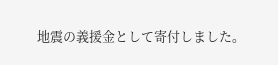地震の義援金として寄付しました。